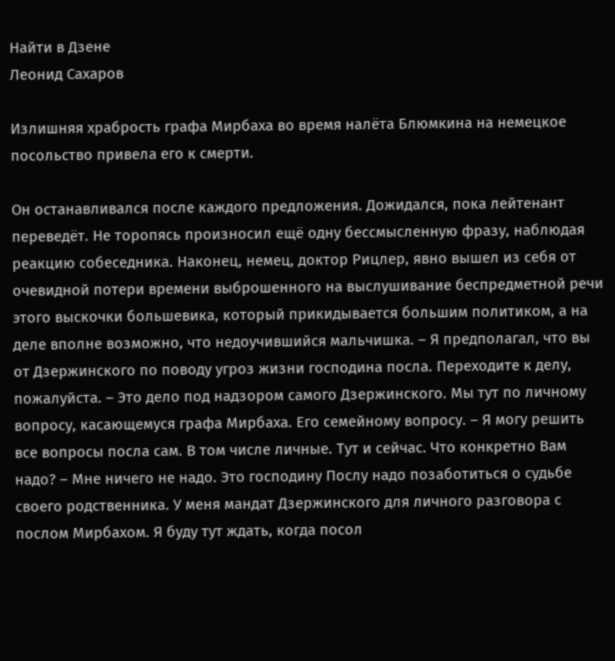Найти в Дзене
Леонид Сахаров

Излишняя храбрость графа Мирбаха во время налёта Блюмкина на немецкое посольство привела его к смерти.

Он останавливался после каждого предложения. Дожидался, пока лейтенант переведёт. Не торопясь произносил ещё одну бессмысленную фразу, наблюдая реакцию собеседника. Наконец, немец, доктор Рицлер, явно вышел из себя от очевидной потери времени выброшенного на выслушивание беспредметной речи этого выскочки большевика, который прикидывается большим политиком, а на деле вполне возможно, что недоучившийся мальчишка. – Я предполагал, что вы от Дзержинского по поводу угроз жизни господина посла. Переходите к делу, пожалуйста. – Это дело под надзором самого Дзержинского. Мы тут по личному вопросу, касающемуся графа Мирбаха. Его семейному вопросу. – Я могу решить все вопросы посла сам. В том числе личные. Тут и сейчас. Что конкретно Вам надо? – Мне ничего не надо. Это господину Послу надо позаботиться о судьбе своего родственника. У меня мандат Дзержинского для личного разговора с послом Мирбахом. Я буду тут ждать, когда посол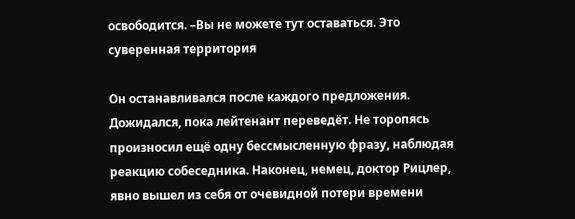освободится. –Вы не можете тут оставаться. Это суверенная территория

Он останавливался после каждого предложения. Дожидался, пока лейтенант переведёт. Не торопясь произносил ещё одну бессмысленную фразу, наблюдая реакцию собеседника. Наконец, немец, доктор Рицлер, явно вышел из себя от очевидной потери времени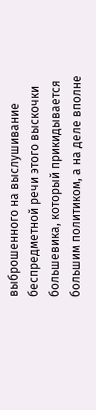выброшенного на выслушивание беспредметной речи этого выскочки большевика, который прикидывается большим политиком, а на деле вполне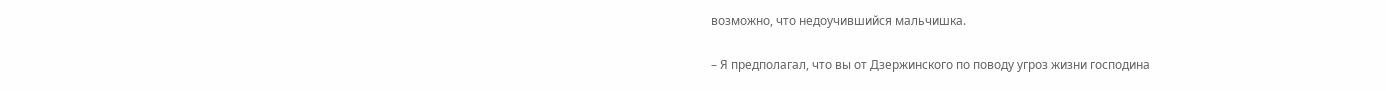возможно, что недоучившийся мальчишка.

– Я предполагал, что вы от Дзержинского по поводу угроз жизни господина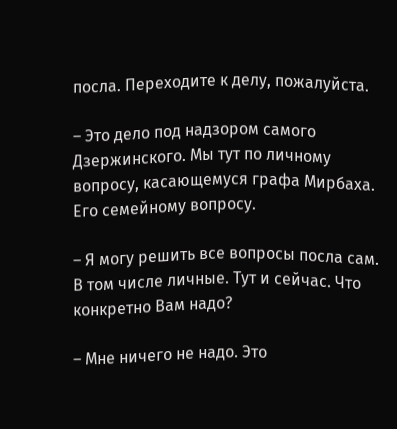посла. Переходите к делу, пожалуйста.

– Это дело под надзором самого Дзержинского. Мы тут по личному вопросу, касающемуся графа Мирбаха. Его семейному вопросу.

– Я могу решить все вопросы посла сам. В том числе личные. Тут и сейчас. Что конкретно Вам надо?

– Мне ничего не надо. Это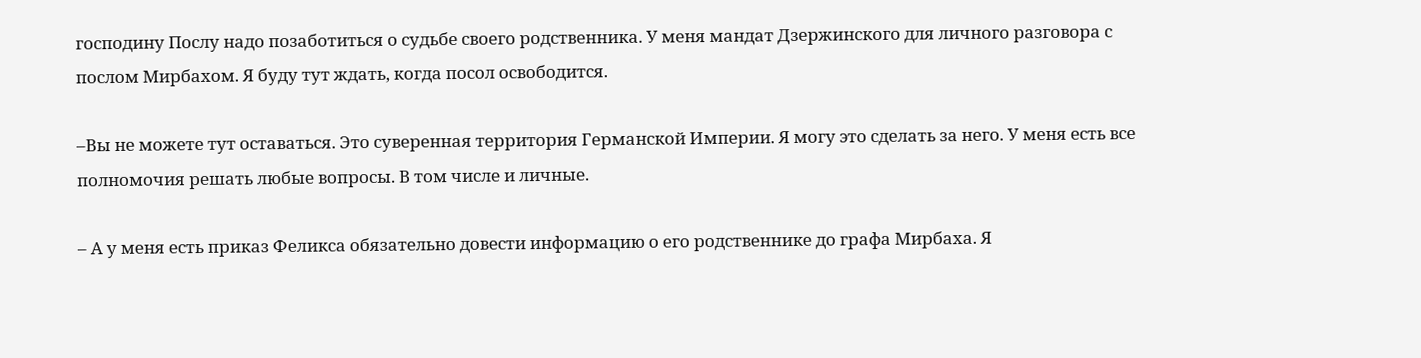господину Послу надо позаботиться о судьбе своего родственника. У меня мандат Дзержинского для личного разговора с послом Мирбахом. Я буду тут ждать, когда посол освободится.

–Вы не можете тут оставаться. Это суверенная территория Германской Империи. Я могу это сделать за него. У меня есть все полномочия решать любые вопросы. В том числе и личные.

– А у меня есть приказ Феликса обязательно довести информацию о его родственнике до графа Мирбаха. Я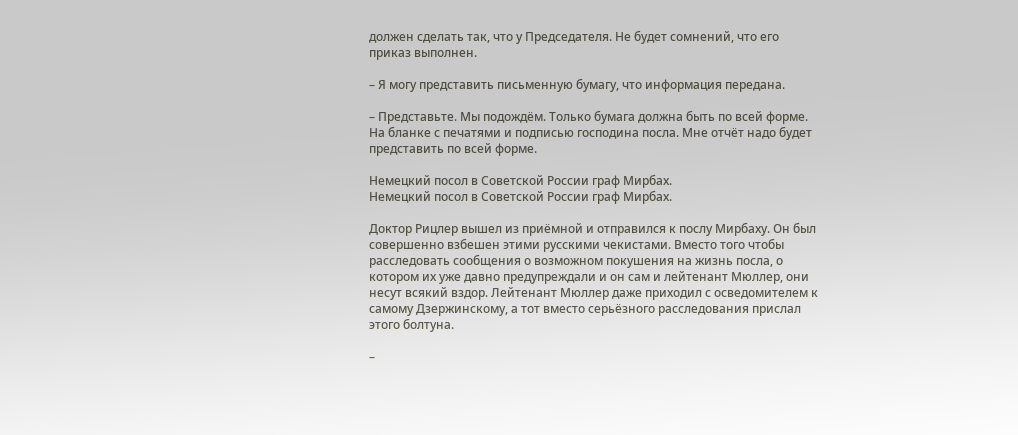должен сделать так, что у Председателя. Не будет сомнений, что его приказ выполнен.

– Я могу представить письменную бумагу, что информация передана.

– Представьте. Мы подождём. Только бумага должна быть по всей форме. На бланке с печатями и подписью господина посла. Мне отчёт надо будет представить по всей форме.

Немецкий посол в Советской России граф Мирбах.
Немецкий посол в Советской России граф Мирбах.

Доктор Рицлер вышел из приёмной и отправился к послу Мирбаху. Он был совершенно взбешен этими русскими чекистами. Вместо того чтобы расследовать сообщения о возможном покушения на жизнь посла, о котором их уже давно предупреждали и он сам и лейтенант Мюллер, они несут всякий вздор. Лейтенант Мюллер даже приходил с осведомителем к самому Дзержинскому, а тот вместо серьёзного расследования прислал этого болтуна.

–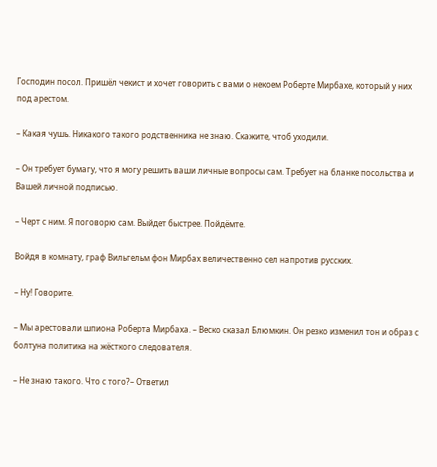Господин посол. Пришёл чекист и хочет говорить с вами о некоем Роберте Мирбахе, который у них под арестом.

– Какая чушь. Никакого такого родственника не знаю. Скажите, чтоб уходили.

– Он требует бумагу, что я могу решить ваши личные вопросы сам. Требует на бланке посольства и Вашей личной подписью.

– Черт с ним. Я поговорю сам. Выйдет быстрее. Пойдёмте.

Войдя в комнату, граф Вильгельм фон Мирбах величественно сел напротив русских.

– Ну! Говорите.

– Мы арестовали шпиона Роберта Мирбаха. – Веско сказал Блюмкин. Он резко изменил тон и образ с болтуна политика на жёсткого следователя.

– Не знаю такого. Что с того?– Ответил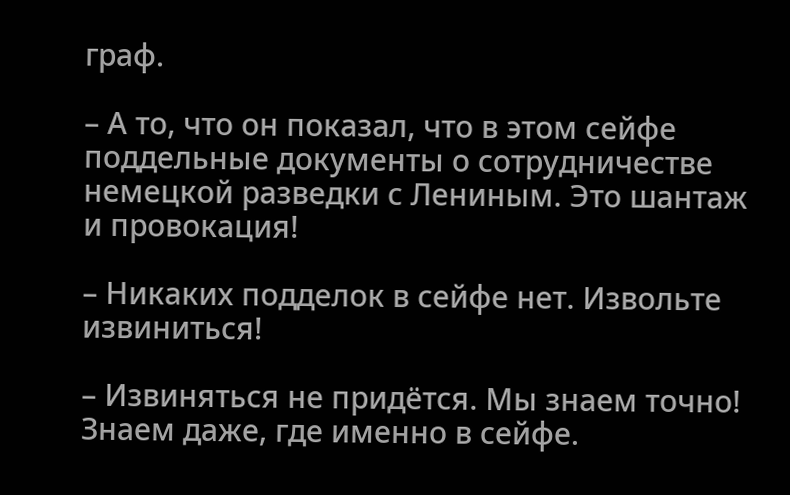граф.

– А то, что он показал, что в этом сейфе поддельные документы о сотрудничестве немецкой разведки с Лениным. Это шантаж и провокация!

– Никаких подделок в сейфе нет. Извольте извиниться!

– Извиняться не придётся. Мы знаем точно! Знаем даже, где именно в сейфе.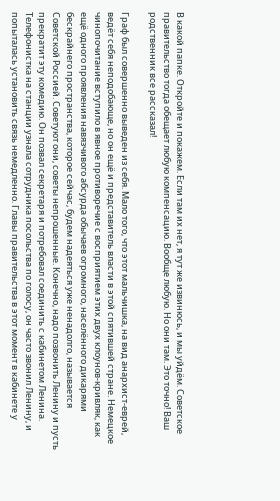В какой папке. Откройте и покажем. Если там их нет, я тут же извинюсь, и мы уйдём. Советское правительство тогда обещает любую компенсацию. Вообще любую. Но они там. Это точно! Ваш родственник все рассказал!

Граф был совершенно выведен из себя. Мало того, что этот мальчишка, на вид анархист-еврей, ведёт себя неподобающе, но он ещё и представитель власти в этой спятившей стране. Немецкое чинопочитание вступило в явное противоречие с восприятием этих двух клоунов-кривляк, как ещё одного проявления навязчивого абсурда обычаев огромного, населённого дикарями бескрайнего пространства, которое сейчас, будем надеяться уже ненадолго, называется Советской Россией. Советуют они, советы непрошенные. Конечно, надо позвонить Ленину и пусть прекратит эту комедию. Он позвал секретаря и потребовал соединить с кабинетом Ленина. Телефонистка на станции узнала сотрудника посольства по голосу, он часто звонил Ленину, и попыталась установить связь немедленно. Главы правительства в этот момент в кабинете у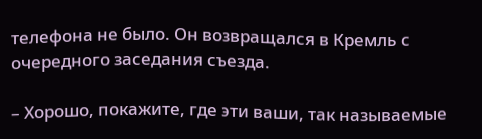телефона не было. Он возвращался в Кремль с очередного заседания съезда.

– Хорошо, покажите, где эти ваши, так называемые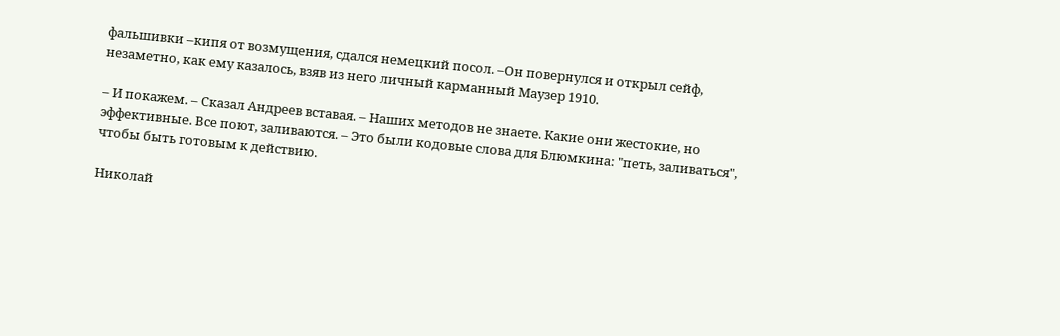фальшивки –кипя от возмущения, сдался немецкий посол. –Он повернулся и открыл сейф, незаметно, как ему казалось, взяв из него личный карманный Маузер 1910.

– И покажем. – Сказал Андреев вставая. – Наших методов не знаете. Какие они жестокие, но эффективные. Все поют, заливаются. – Это были кодовые слова для Блюмкина: "петь, заливаться", чтобы быть готовым к действию.

Николай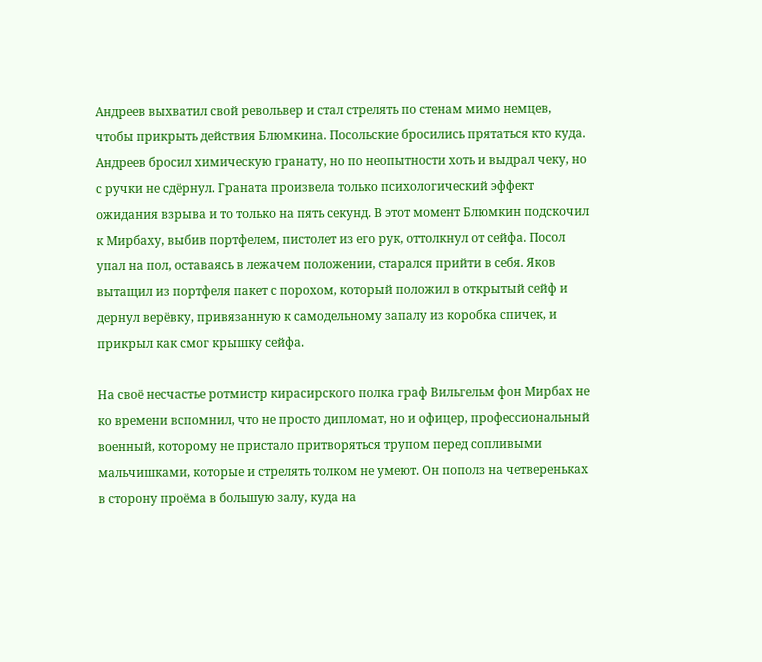Андреев выхватил свой револьвер и стал стрелять по стенам мимо немцев, чтобы прикрыть действия Блюмкина. Посольские бросились прятаться кто куда. Андреев бросил химическую гранату, но по неопытности хоть и выдрал чеку, но с ручки не сдёрнул. Граната произвела только психологический эффект ожидания взрыва и то только на пять секунд. В этот момент Блюмкин подскочил к Мирбаху, выбив портфелем, пистолет из его рук, оттолкнул от сейфа. Посол упал на пол, оставаясь в лежачем положении, старался прийти в себя. Яков вытащил из портфеля пакет с порохом, который положил в открытый сейф и дернул верёвку, привязанную к самодельному запалу из коробка спичек, и прикрыл как смог крышку сейфа.

На своё несчастье ротмистр кирасирского полка граф Вильгельм фон Мирбах не ко времени вспомнил, что не просто дипломат, но и офицер, профессиональный военный, которому не пристало притворяться трупом перед сопливыми мальчишками, которые и стрелять толком не умеют. Он пополз на четвереньках в сторону проёма в большую залу, куда на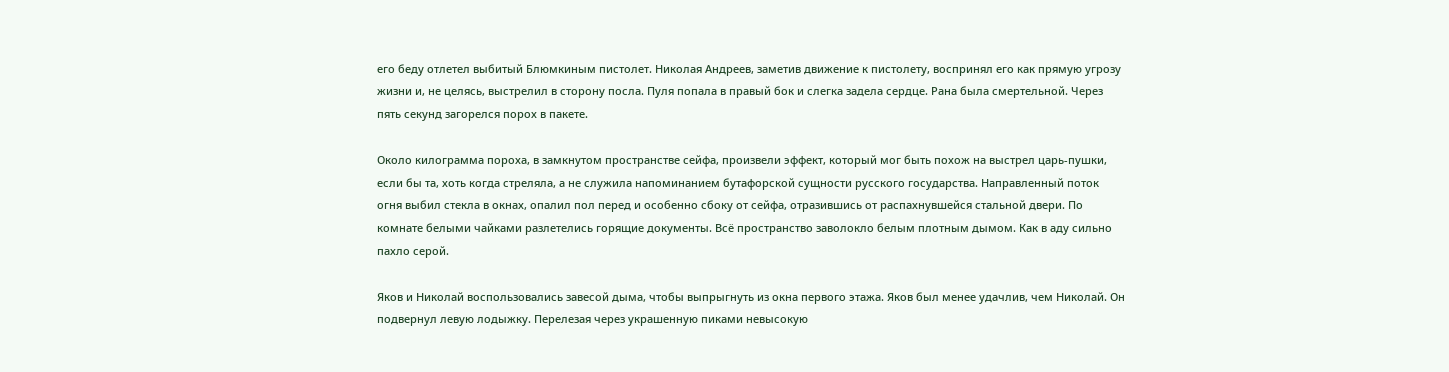его беду отлетел выбитый Блюмкиным пистолет. Николая Андреев, заметив движение к пистолету, воспринял его как прямую угрозу жизни и, не целясь, выстрелил в сторону посла. Пуля попала в правый бок и слегка задела сердце. Рана была смертельной. Через пять секунд загорелся порох в пакете.

Около килограмма пороха, в замкнутом пространстве сейфа, произвели эффект, который мог быть похож на выстрел царь-пушки, если бы та, хоть когда стреляла, а не служила напоминанием бутафорской сущности русского государства. Направленный поток огня выбил стекла в окнах, опалил пол перед и особенно сбоку от сейфа, отразившись от распахнувшейся стальной двери. По комнате белыми чайками разлетелись горящие документы. Всё пространство заволокло белым плотным дымом. Как в аду сильно пахло серой.

Яков и Николай воспользовались завесой дыма, чтобы выпрыгнуть из окна первого этажа. Яков был менее удачлив, чем Николай. Он подвернул левую лодыжку. Перелезая через украшенную пиками невысокую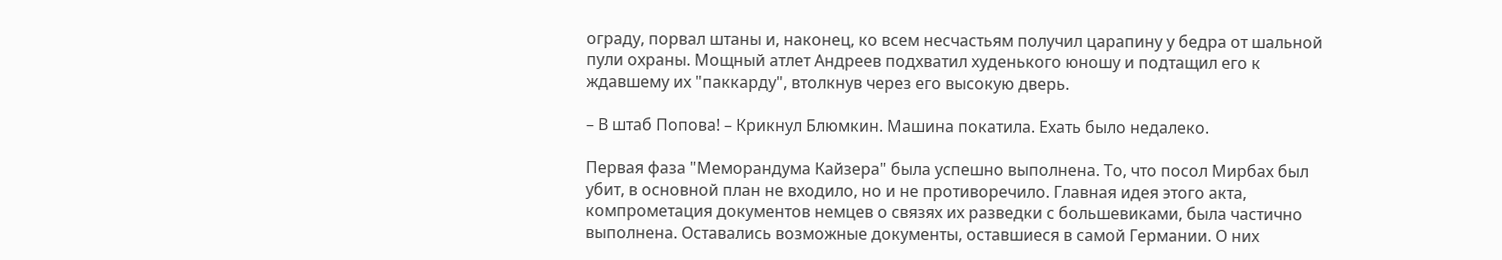ограду, порвал штаны и, наконец, ко всем несчастьям получил царапину у бедра от шальной пули охраны. Мощный атлет Андреев подхватил худенького юношу и подтащил его к ждавшему их "паккарду", втолкнув через его высокую дверь.

– В штаб Попова! – Крикнул Блюмкин. Машина покатила. Ехать было недалеко.

Первая фаза "Меморандума Кайзера" была успешно выполнена. То, что посол Мирбах был убит, в основной план не входило, но и не противоречило. Главная идея этого акта, компрометация документов немцев о связях их разведки с большевиками, была частично выполнена. Оставались возможные документы, оставшиеся в самой Германии. О них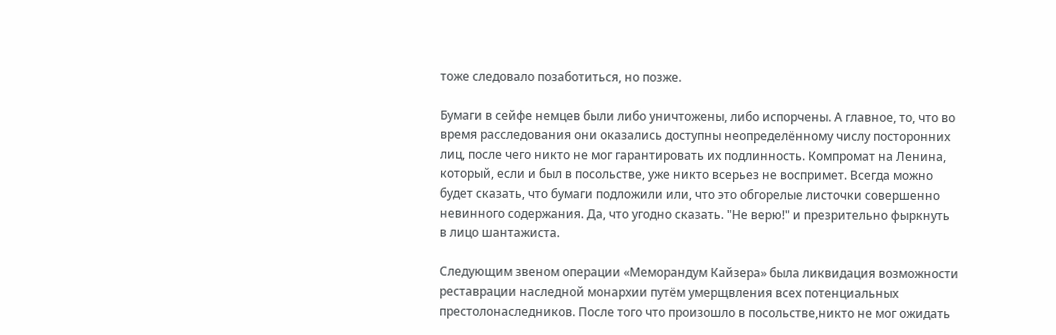тоже следовало позаботиться, но позже.

Бумаги в сейфе немцев были либо уничтожены, либо испорчены. А главное, то, что во время расследования они оказались доступны неопределённому числу посторонних лиц, после чего никто не мог гарантировать их подлинность. Компромат на Ленина, который, если и был в посольстве, уже никто всерьез не воспримет. Всегда можно будет сказать, что бумаги подложили или, что это обгорелые листочки совершенно невинного содержания. Да, что угодно сказать. "Не верю!" и презрительно фыркнуть в лицо шантажиста.

Следующим звеном операции «Меморандум Кайзера» была ликвидация возможности реставрации наследной монархии путём умерщвления всех потенциальных престолонаследников. После того что произошло в посольстве,никто не мог ожидать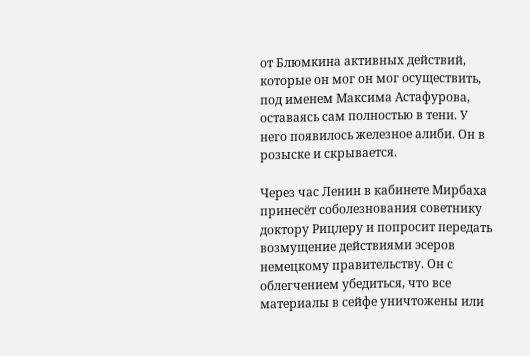от Блюмкина активных действий, которые он мог он мог осуществить, под именем Максима Астафурова, оставаясь сам полностью в тени. У него появилось железное алиби. Он в розыске и скрывается.

Через час Ленин в кабинете Мирбаха принесёт соболезнования советнику доктору Рицлеру и попросит передать возмущение действиями эсеров немецкому правительству. Он с облегчением убедиться, что все материалы в сейфе уничтожены или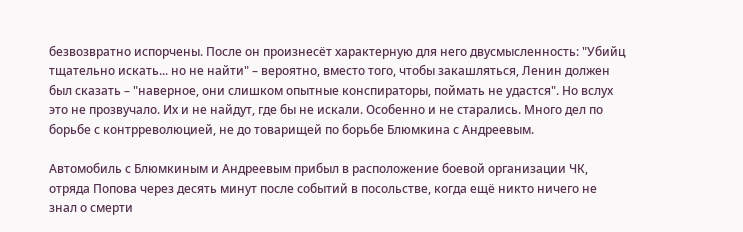безвозвратно испорчены. После он произнесёт характерную для него двусмысленность: "Убийц тщательно искать... но не найти" – вероятно, вместо того, чтобы закашляться, Ленин должен был сказать – "наверное, они слишком опытные конспираторы, поймать не удастся". Но вслух это не прозвучало. Их и не найдут, где бы не искали. Особенно и не старались. Много дел по борьбе с контрреволюцией, не до товарищей по борьбе Блюмкина с Андреевым.

Автомобиль с Блюмкиным и Андреевым прибыл в расположение боевой организации ЧК, отряда Попова через десять минут после событий в посольстве, когда ещё никто ничего не знал о смерти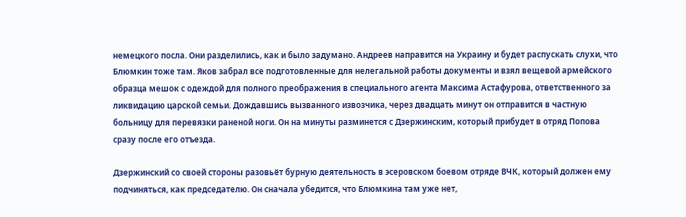немецкого посла. Они разделились, как и было задумано. Андреев направится на Украину и будет распускать слухи, что Блюмкин тоже там. Яков забрал все подготовленные для нелегальной работы документы и взял вещевой армейского образца мешок с одеждой для полного преображения в специального агента Максима Астафурова, ответственного за ликвидацию царской семьи. Дождавшись вызванного извозчика, через двадцать минут он отправится в частную больницу для перевязки раненой ноги. Он на минуты разминется с Дзержинским, который прибудет в отряд Попова сразу после его отъезда.

Дзержинский со своей стороны разовьёт бурную деятельность в эсеровском боевом отряде ВЧК, который должен ему подчиняться, как председателю. Он сначала убедится, что Блюмкина там уже нет,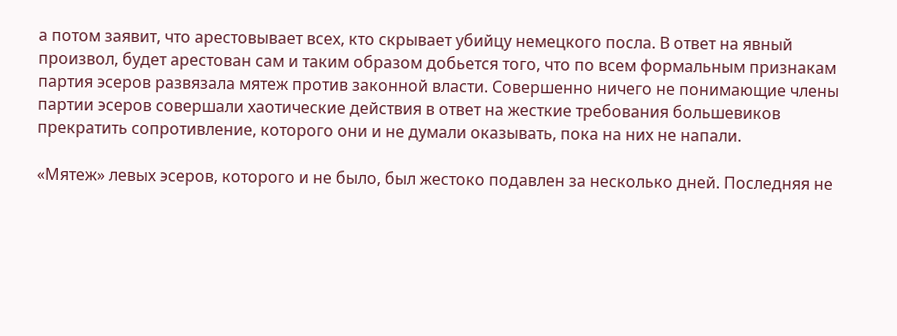а потом заявит, что арестовывает всех, кто скрывает убийцу немецкого посла. В ответ на явный произвол, будет арестован сам и таким образом добьется того, что по всем формальным признакам партия эсеров развязала мятеж против законной власти. Совершенно ничего не понимающие члены партии эсеров совершали хаотические действия в ответ на жесткие требования большевиков прекратить сопротивление, которого они и не думали оказывать, пока на них не напали.

«Мятеж» левых эсеров, которого и не было, был жестоко подавлен за несколько дней. Последняя не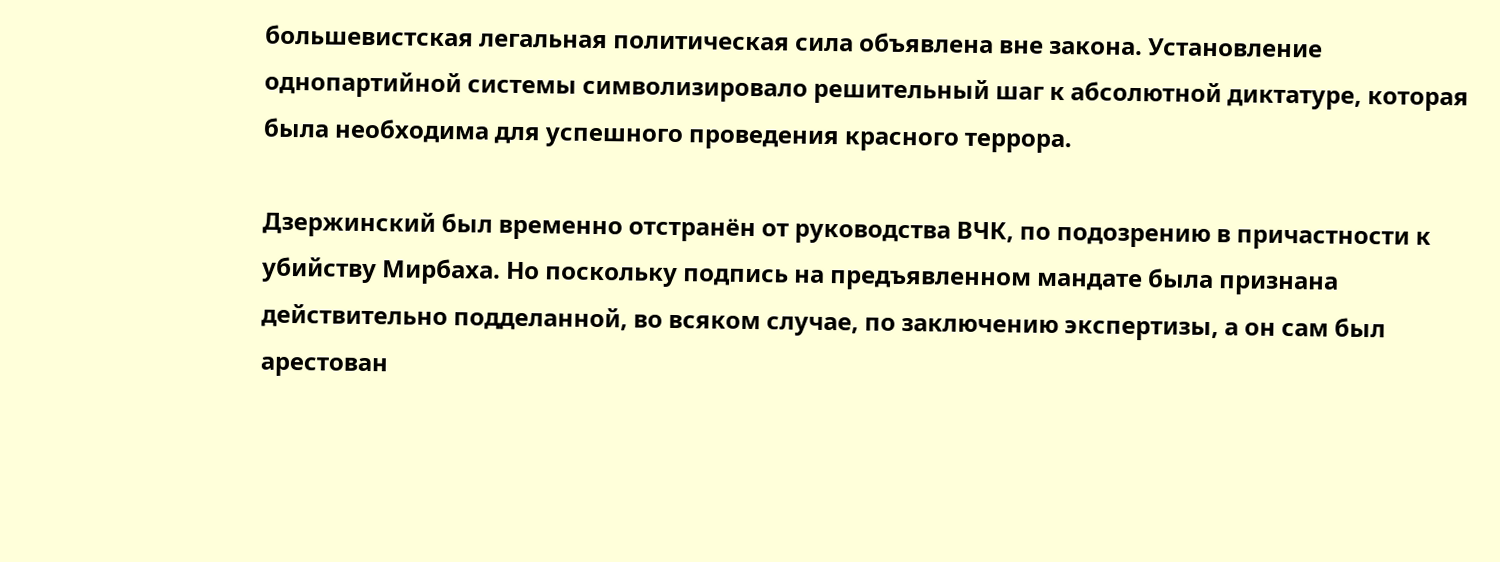большевистская легальная политическая сила объявлена вне закона. Установление однопартийной системы символизировало решительный шаг к абсолютной диктатуре, которая была необходима для успешного проведения красного террора.

Дзержинский был временно отстранён от руководства ВЧК, по подозрению в причастности к убийству Мирбаха. Но поскольку подпись на предъявленном мандате была признана действительно подделанной, во всяком случае, по заключению экспертизы, а он сам был арестован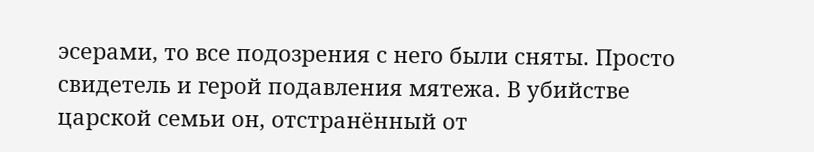эсерами, то все подозрения с него были сняты. Просто свидетель и герой подавления мятежа. В убийстве царской семьи он, отстранённый от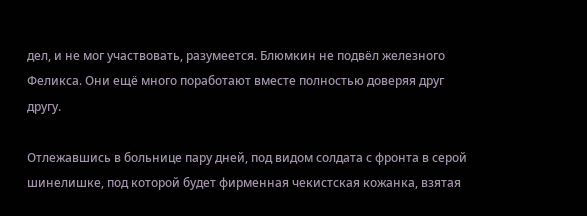дел, и не мог участвовать, разумеется. Блюмкин не подвёл железного Феликса. Они ещё много поработают вместе полностью доверяя друг другу.

Отлежавшись в больнице пару дней, под видом солдата с фронта в серой шинелишке, под которой будет фирменная чекистская кожанка, взятая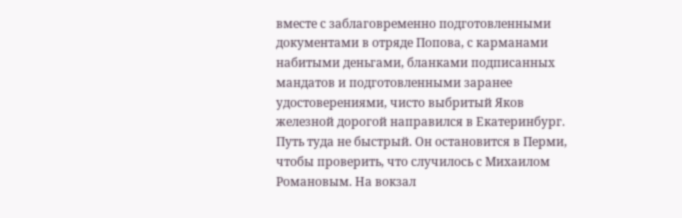вместе с заблаговременно подготовленными документами в отряде Попова, с карманами набитыми деньгами, бланками подписанных мандатов и подготовленными заранее удостоверениями, чисто выбритый Яков железной дорогой направился в Екатеринбург. Путь туда не быстрый. Он остановится в Перми, чтобы проверить, что случилось с Михаилом Романовым. На вокзал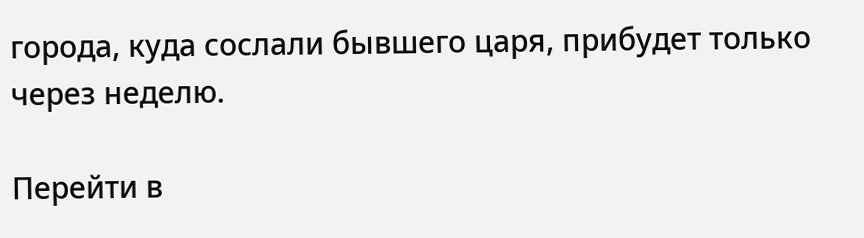города, куда сослали бывшего царя, прибудет только через неделю.

Перейти в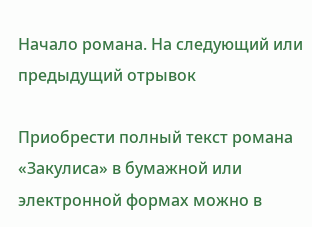Начало романа. На следующий или предыдущий отрывок

Приобрести полный текст романа «Закулиса» в бумажной или электронной формах можно в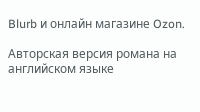Blurb и онлайн магазине Ozon.

Авторская версия романа на английском языке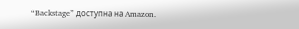“Backstage” доступна на Amazon.